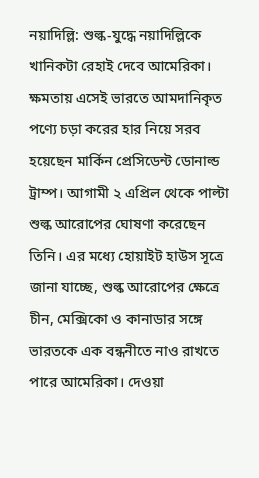নয়াদিল্লি: শুল্ক-যুদ্ধে নয়াদিল্লিকে খানিকটা রেহাই দেবে আমেরিকা। ক্ষমতায় এসেই ভারতে আমদানিকৃত পণ্যে চড়া করের হার নিয়ে সরব হয়েছেন মার্কিন প্রেসিডেন্ট ডোনাল্ড ট্রাম্প। আগামী ২ এপ্রিল থেকে পাল্টা শুল্ক আরোপের ঘোষণা করেছেন তিনি। এর মধ্যে হোয়াইট হাউস সূত্রে জানা যাচ্ছে, শুল্ক আরোপের ক্ষেত্রে চীন, মেক্সিকো ও কানাডার সঙ্গে ভারতকে এক বন্ধনীতে নাও রাখতে পারে আমেরিকা। দেওয়া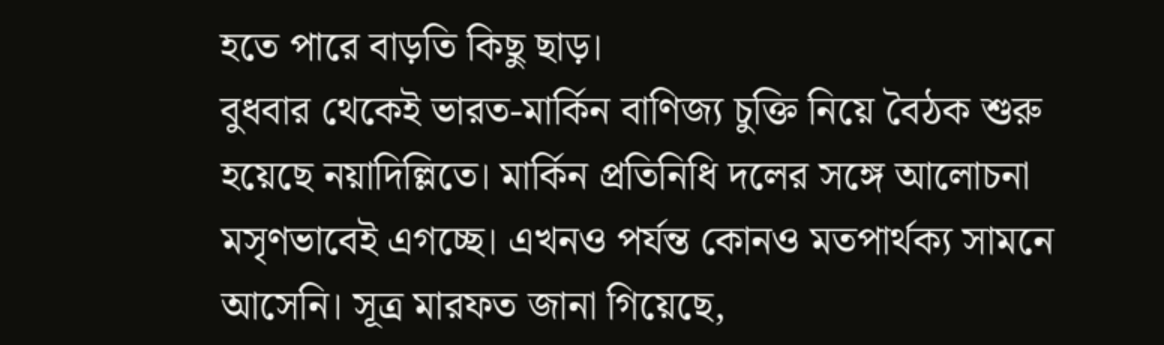হতে পারে বাড়তি কিছু ছাড়।
বুধবার থেকেই ভারত-মার্কিন বাণিজ্য চুক্তি নিয়ে বৈঠক শুরু হয়েছে নয়াদিল্লিতে। মার্কিন প্রতিনিধি দলের সঙ্গে আলোচনা মসৃণভাবেই এগচ্ছে। এখনও পর্যন্ত কোনও মতপার্থক্য সামনে আসেনি। সূত্র মারফত জানা গিয়েছে,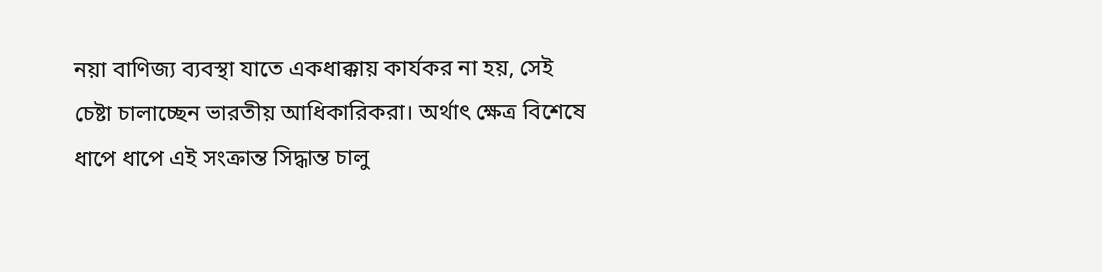নয়া বাণিজ্য ব্যবস্থা যাতে একধাক্কায় কার্যকর না হয়, সেই চেষ্টা চালাচ্ছেন ভারতীয় আধিকারিকরা। অর্থাৎ ক্ষেত্র বিশেষে ধাপে ধাপে এই সংক্রান্ত সিদ্ধান্ত চালু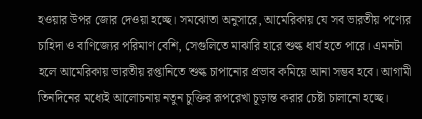হওয়ার উপর জোর দেওয়া হচ্ছে। সমঝোতা অনুসারে, আমেরিকায় যে সব ভারতীয় পণ্যের চাহিদা ও বাণিজ্যের পরিমাণ বেশি, সেগুলিতে মাঝারি হারে শুল্ক ধার্য হতে পারে। এমনটা হলে আমেরিকায় ভারতীয় রপ্তানিতে শুল্ক চাপানোর প্রভাব কমিয়ে আনা সম্ভব হবে। আগামী তিনদিনের মধ্যেই আলোচনায় নতুন চুক্তির রূপরেখা চূড়ান্ত করার চেষ্টা চালানো হচ্ছে।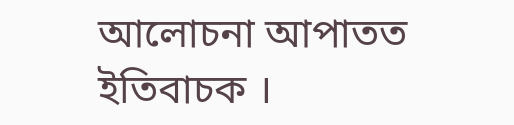আলোচনা আপাতত ইতিবাচক ।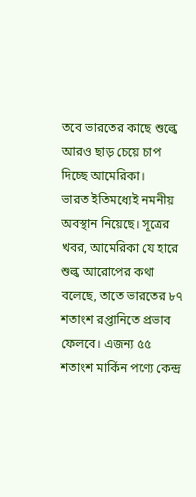তবে ভারতের কাছে শুল্কে আরও ছাড় চেয়ে চাপ দিচ্ছে আমেরিকা।
ভারত ইতিমধ্যেই নমনীয় অবস্থান নিয়েছে। সূত্রের খবর, আমেরিকা যে হারে শুল্ক আরোপের কথা বলেছে, তাতে ভারতের ৮৭ শতাংশ রপ্তানিতে প্রভাব ফেলবে। এজন্য ৫৫ শতাংশ মার্কিন পণ্যে কেন্দ্র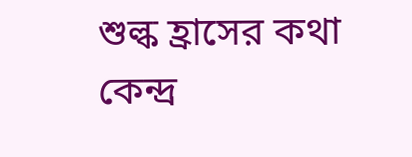শুল্ক হ্রাসের কথা কেন্দ্র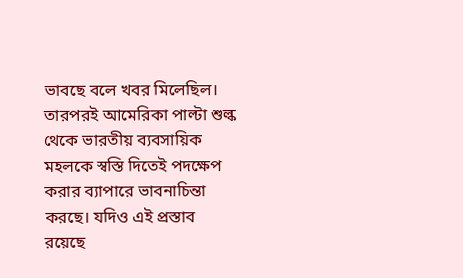ভাবছে বলে খবর মিলেছিল। তারপরই আমেরিকা পাল্টা শুল্ক থেকে ভারতীয় ব্যবসায়িক মহলকে স্বস্তি দিতেই পদক্ষেপ করার ব্যাপারে ভাবনাচিন্তা করছে। যদিও এই প্রস্তাব রয়েছে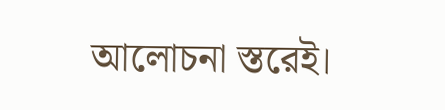আলোচনা স্তরেই।